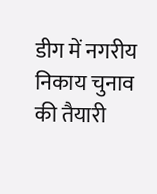डीग में नगरीय निकाय चुनाव की तैयारी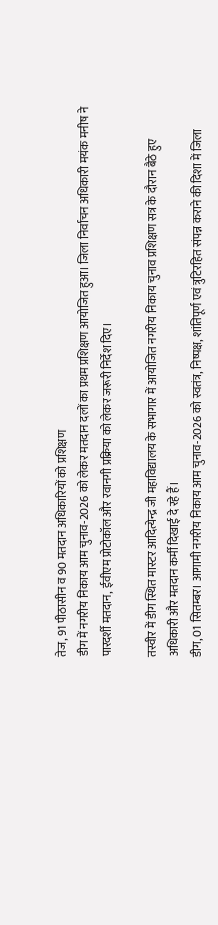तेज, 91 पीठासीन व 90 मतदान अधिकारियों को प्रशिक्षण
डीग में नगरीय निकाय आम चुनाव-2026 को लेकर मतदान दलों का प्रथम प्रशिक्षण आयोजित हुआ। जिला निर्वाचन अधिकारी मयंक मनीष ने पारदर्शी मतदान, ईवीएम प्रोटोकॉल और रवानगी प्रक्रिया को लेकर जरूरी निर्देश दिए।

तस्वीर में डीग स्थित मास्टर आदित्येन्द्र जी महाविद्यालय के सभागार में आयोजित नगरीय निकाय चुनाव प्रशिक्षण सत्र के दौरान बैठे हुए अधिकारी और मतदान कर्मी दिखाई दे रहे हैं।
डीग, 01 सितम्बर। आगामी नगरीय निकाय आम चुनाव-2026 को स्वतंत्र, निष्पक्ष, शांतिपूर्ण एवं त्रुटिरहित संपन्न कराने की दिशा में जिला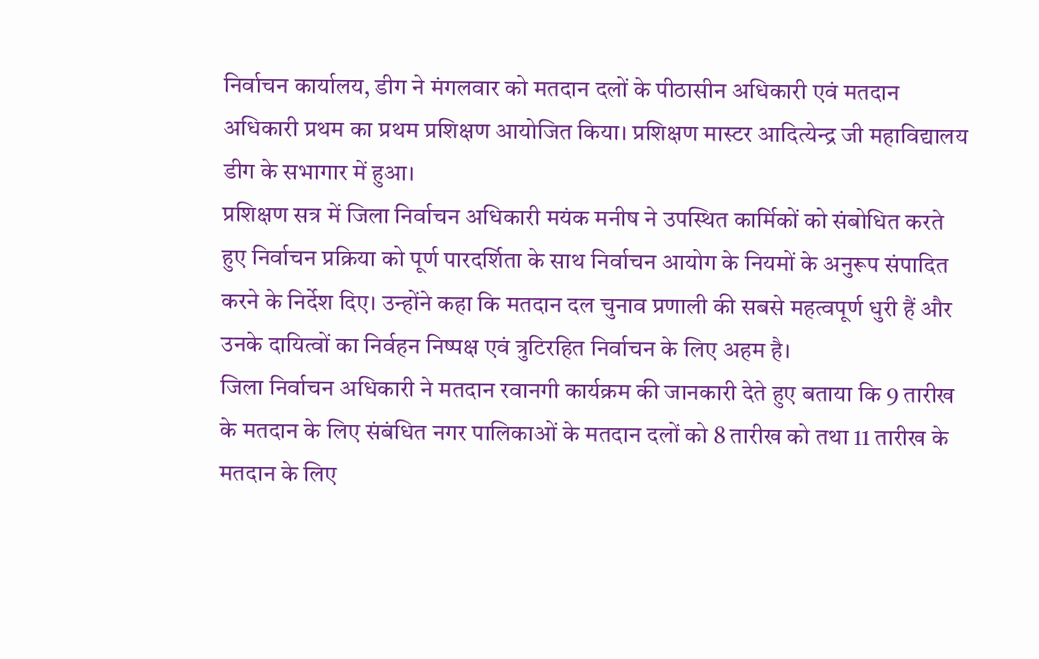निर्वाचन कार्यालय, डीग ने मंगलवार को मतदान दलों के पीठासीन अधिकारी एवं मतदान अधिकारी प्रथम का प्रथम प्रशिक्षण आयोजित किया। प्रशिक्षण मास्टर आदित्येन्द्र जी महाविद्यालय डीग के सभागार में हुआ।
प्रशिक्षण सत्र में जिला निर्वाचन अधिकारी मयंक मनीष ने उपस्थित कार्मिकों को संबोधित करते हुए निर्वाचन प्रक्रिया को पूर्ण पारदर्शिता के साथ निर्वाचन आयोग के नियमों के अनुरूप संपादित करने के निर्देश दिए। उन्होंने कहा कि मतदान दल चुनाव प्रणाली की सबसे महत्वपूर्ण धुरी हैं और उनके दायित्वों का निर्वहन निष्पक्ष एवं त्रुटिरहित निर्वाचन के लिए अहम है।
जिला निर्वाचन अधिकारी ने मतदान रवानगी कार्यक्रम की जानकारी देते हुए बताया कि 9 तारीख के मतदान के लिए संबंधित नगर पालिकाओं के मतदान दलों को 8 तारीख को तथा 11 तारीख के मतदान के लिए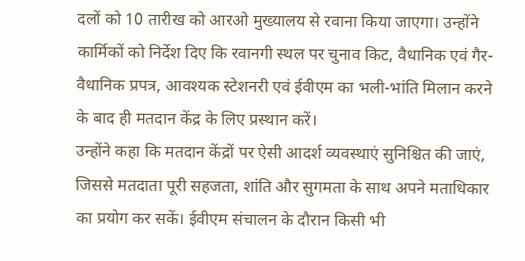दलों को 10 तारीख को आरओ मुख्यालय से रवाना किया जाएगा। उन्होंने कार्मिकों को निर्देश दिए कि रवानगी स्थल पर चुनाव किट, वैधानिक एवं गैर-वैधानिक प्रपत्र, आवश्यक स्टेशनरी एवं ईवीएम का भली-भांति मिलान करने के बाद ही मतदान केंद्र के लिए प्रस्थान करें।
उन्होंने कहा कि मतदान केंद्रों पर ऐसी आदर्श व्यवस्थाएं सुनिश्चित की जाएं, जिससे मतदाता पूरी सहजता, शांति और सुगमता के साथ अपने मताधिकार का प्रयोग कर सकें। ईवीएम संचालन के दौरान किसी भी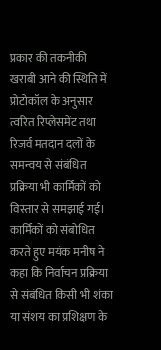प्रकार की तकनीकी खराबी आने की स्थिति में प्रोटोकॉल के अनुसार त्वरित रिप्लेसमेंट तथा रिजर्व मतदान दलों के समन्वय से संबंधित प्रक्रिया भी कार्मिकों को विस्तार से समझाई गई।
कार्मिकों को संबोधित करते हुए मयंक मनीष ने कहा कि निर्वाचन प्रक्रिया से संबंधित किसी भी शंका या संशय का प्रशिक्षण के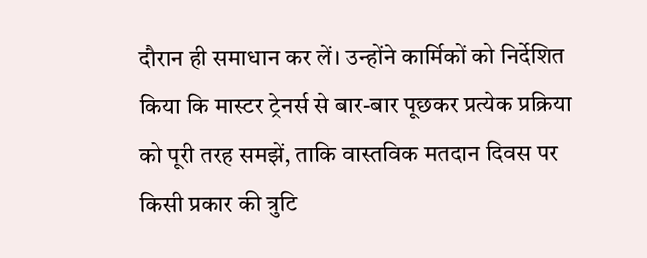दौरान ही समाधान कर लें। उन्होंने कार्मिकों को निर्देशित किया कि मास्टर ट्रेनर्स से बार-बार पूछकर प्रत्येक प्रक्रिया को पूरी तरह समझें, ताकि वास्तविक मतदान दिवस पर किसी प्रकार की त्रुटि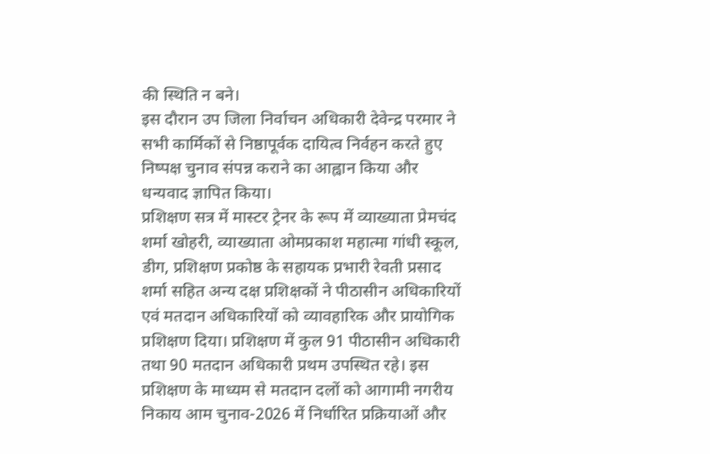की स्थिति न बने।
इस दौरान उप जिला निर्वाचन अधिकारी देवेन्द्र परमार ने सभी कार्मिकों से निष्ठापूर्वक दायित्व निर्वहन करते हुए निष्पक्ष चुनाव संपन्न कराने का आह्वान किया और धन्यवाद ज्ञापित किया।
प्रशिक्षण सत्र में मास्टर ट्रेनर के रूप में व्याख्याता प्रेमचंद शर्मा खोहरी, व्याख्याता ओमप्रकाश महात्मा गांधी स्कूल, डीग, प्रशिक्षण प्रकोष्ठ के सहायक प्रभारी रेवती प्रसाद शर्मा सहित अन्य दक्ष प्रशिक्षकों ने पीठासीन अधिकारियों एवं मतदान अधिकारियों को व्यावहारिक और प्रायोगिक प्रशिक्षण दिया। प्रशिक्षण में कुल 91 पीठासीन अधिकारी तथा 90 मतदान अधिकारी प्रथम उपस्थित रहे। इस प्रशिक्षण के माध्यम से मतदान दलों को आगामी नगरीय निकाय आम चुनाव-2026 में निर्धारित प्रक्रियाओं और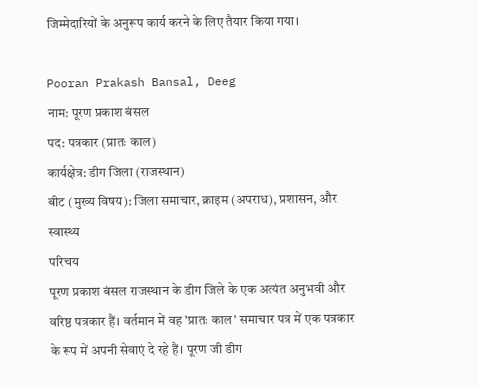जिम्मेदारियों के अनुरूप कार्य करने के लिए तैयार किया गया।

Pooran Prakash Bansal, Deeg
नाम: पूरण प्रकाश बंसल
पद: पत्रकार (प्रातः काल)
कार्यक्षेत्र: डीग जिला (राजस्थान)
बीट (मुख्य विषय): जिला समाचार, क्राइम (अपराध), प्रशासन, और स्वास्थ्य
परिचय
पूरण प्रकाश बंसल राजस्थान के डीग जिले के एक अत्यंत अनुभवी और वरिष्ठ पत्रकार हैं। वर्तमान में वह 'प्रातः काल' समाचार पत्र में एक पत्रकार के रूप में अपनी सेवाएं दे रहे हैं। पूरण जी डीग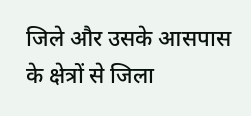जिले और उसके आसपास के क्षेत्रों से जिला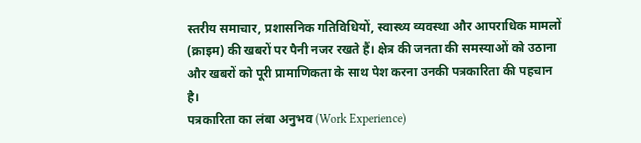स्तरीय समाचार, प्रशासनिक गतिविधियों, स्वास्थ्य व्यवस्था और आपराधिक मामलों (क्राइम) की खबरों पर पैनी नजर रखते हैं। क्षेत्र की जनता की समस्याओं को उठाना और खबरों को पूरी प्रामाणिकता के साथ पेश करना उनकी पत्रकारिता की पहचान है।
पत्रकारिता का लंबा अनुभव (Work Experience)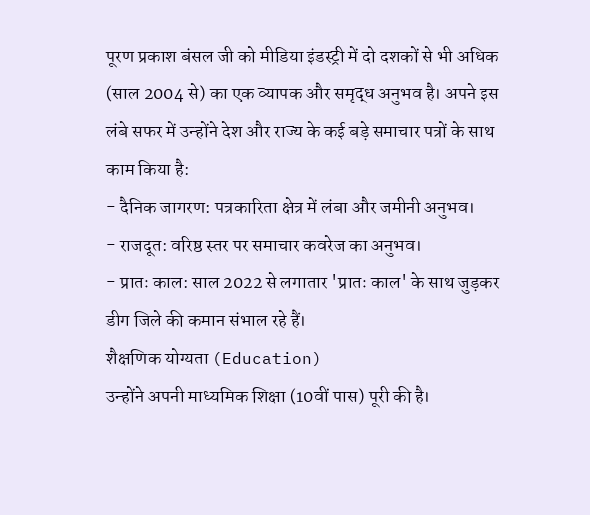पूरण प्रकाश बंसल जी को मीडिया इंडस्ट्री में दो दशकों से भी अधिक (साल 2004 से) का एक व्यापक और समृद्ध अनुभव है। अपने इस लंबे सफर में उन्होंने देश और राज्य के कई बड़े समाचार पत्रों के साथ काम किया है:
- दैनिक जागरण: पत्रकारिता क्षेत्र में लंबा और जमीनी अनुभव।
- राजदूत: वरिष्ठ स्तर पर समाचार कवरेज का अनुभव।
- प्रातः काल: साल 2022 से लगातार 'प्रातः काल' के साथ जुड़कर डीग जिले की कमान संभाल रहे हैं।
शैक्षणिक योग्यता (Education)
उन्होंने अपनी माध्यमिक शिक्षा (10वीं पास) पूरी की है।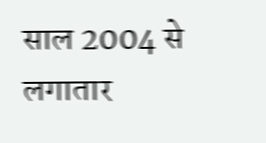साल 2004 से लगातार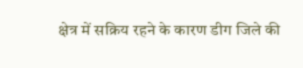क्षेत्र में सक्रिय रहने के कारण डीग जिले की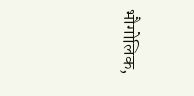भौगोलिक,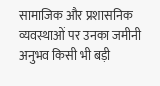सामाजिक और प्रशासनिक व्यवस्थाओं पर उनका जमीनी अनुभव किसी भी बड़ी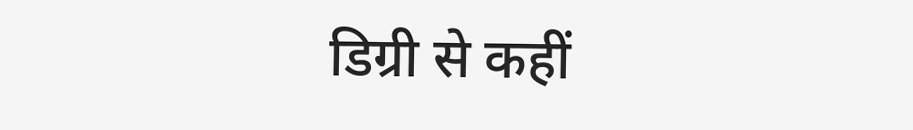डिग्री से कहीं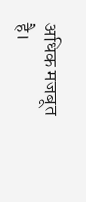अधिक मजबूत है।